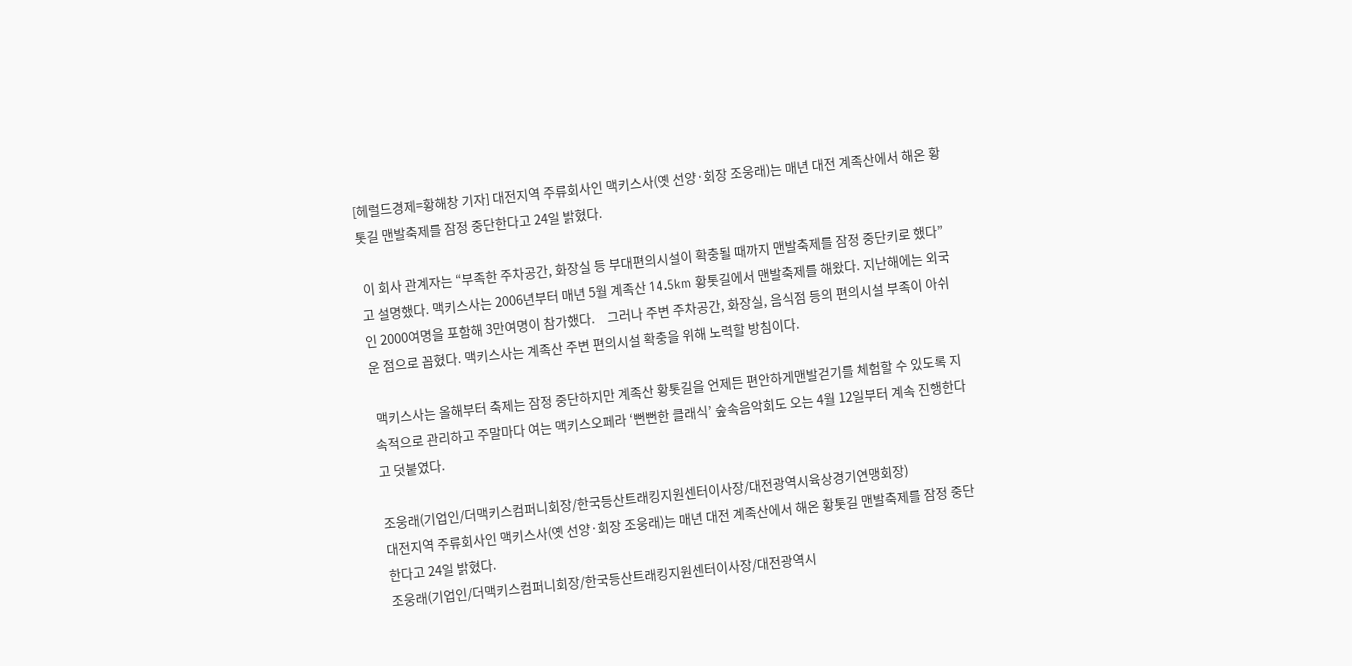[헤럴드경제=황해창 기자] 대전지역 주류회사인 맥키스사(옛 선양·회장 조웅래)는 매년 대전 계족산에서 해온 황톳길 맨발축제를 잠정 중단한다고 24일 밝혔다.

 이 회사 관계자는 “부족한 주차공간, 화장실 등 부대편의시설이 확충될 때까지 맨발축제를 잠정 중단키로 했다”고 설명했다. 맥키스사는 2006년부터 매년 5월 계족산 14.5km 황톳길에서 맨발축제를 해왔다. 지난해에는 외국인 2000여명을 포함해 3만여명이 참가했다.    그러나 주변 주차공간, 화장실, 음식점 등의 편의시설 부족이 아쉬운 점으로 꼽혔다. 맥키스사는 계족산 주변 편의시설 확충을 위해 노력할 방침이다.

 맥키스사는 올해부터 축제는 잠정 중단하지만 계족산 황톳길을 언제든 편안하게맨발걷기를 체험할 수 있도록 지속적으로 관리하고 주말마다 여는 맥키스오페라 ‘뻔뻔한 클래식’ 숲속음악회도 오는 4월 12일부터 계속 진행한다고 덧붙였다.

조웅래(기업인/더맥키스컴퍼니회장/한국등산트래킹지원센터이사장/대전광역시육상경기연맹회장)
대전지역 주류회사인 맥키스사(옛 선양·회장 조웅래)는 매년 대전 계족산에서 해온 황톳길 맨발축제를 잠정 중단한다고 24일 밝혔다.
조웅래(기업인/더맥키스컴퍼니회장/한국등산트래킹지원센터이사장/대전광역시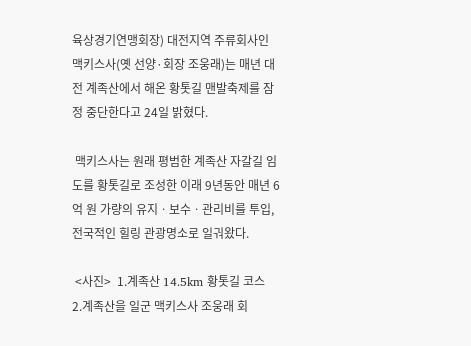육상경기연맹회장) 대전지역 주류회사인 맥키스사(옛 선양·회장 조웅래)는 매년 대전 계족산에서 해온 황톳길 맨발축제를 잠정 중단한다고 24일 밝혔다.

 맥키스사는 원래 평범한 계족산 자갈길 임도를 황톳길로 조성한 이래 9년동안 매년 6억 원 가량의 유지ㆍ보수ㆍ관리비를 투입, 전국적인 힐링 관광명소로 일궈왔다.

 <사진>  1.계족산 14.5km 황톳길 코스  2.계족산을 일군 맥키스사 조웅래 회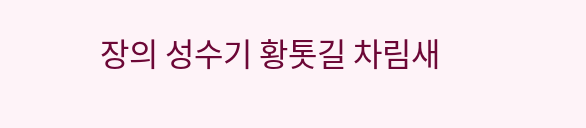장의 성수기 황톳길 차림새